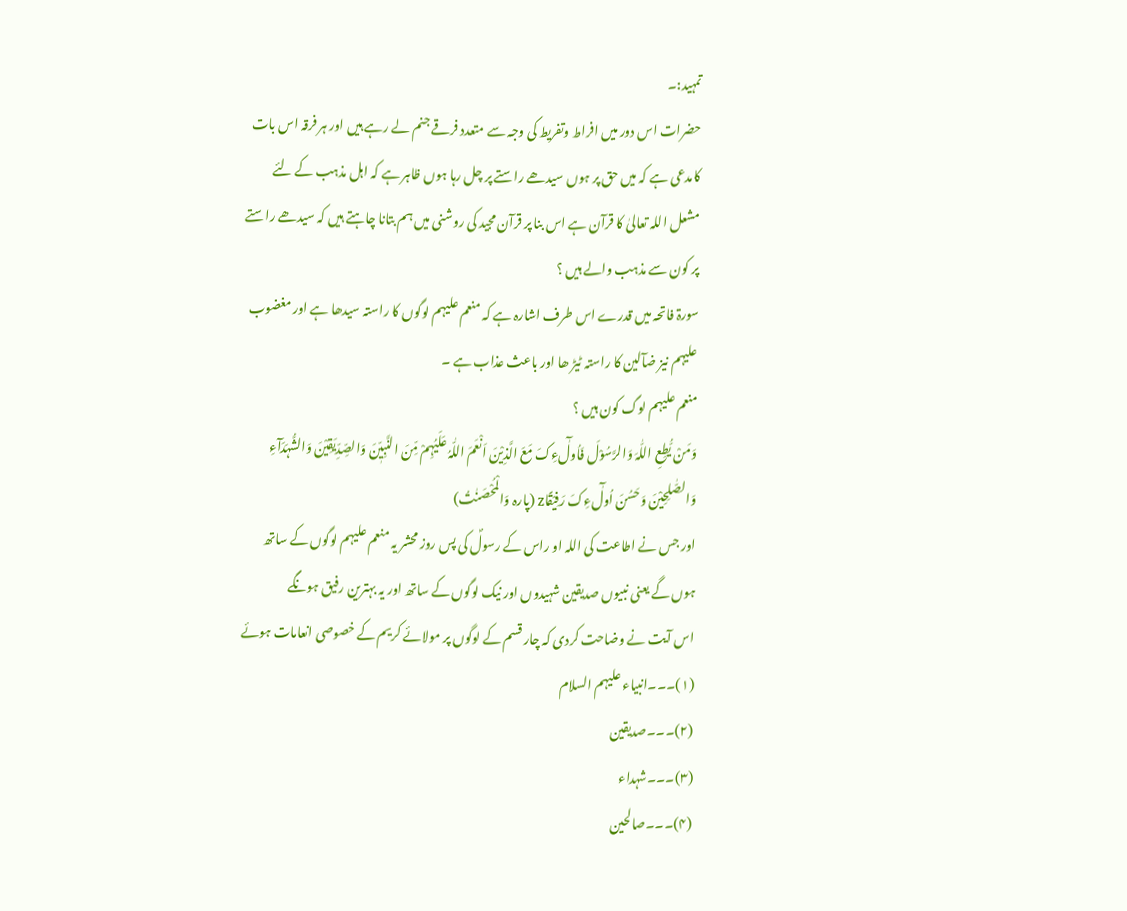تمہید:۔
حضرات اس دور میں افراط وتفریط کی وجہ سے متعدد فرقے جنم لے رہے ہیں اور ہر فرقہ اس بات کامدعی ہے کہ میں حق پر ہوں سیدھے راستے پر چل رہا ہوں ظاہر ہے کہ اہل مذہب کے لئے مشعل اللہ تعالیٰ کا قرآن ہے اس بنا پر قرآن مجید کی روشنی میں ہم بتانا چاہتے ہیں کہ سیدھے راستے پر کون سے مذہب والے ہیں ؟
سورۃ فاتحہ میں قدرے اس طرف اشارہ ہے کہ منعم علیہم لوگوں کا راستہ سیدھا ہے اور مغضوب علیہم نیز ضآلین کا راستہ ٹیڑ ھا اور باعث عذاب ہے ۔
منعم علیہم لوگ کون ہیں ؟
وَمَنْ یُّطِعِ اللّٰہَ وَالرَّسُوْلَ فَاُولٰٓءِکَ مَعَ الَّذِیْنَ اَنْعَمَ اللّٰہُ عَلَیُہِمْ مِّنَ النَّبِیّٖنَ وَالصِّدِّیَقِیْنَ وَالشُّہَدَآءِ وَالصّٰلِحِیْنَ وَحَسُنَ اُولٰٓءِکَ رَفِیْقًاz (پارہ وَالْمُحْصَنٰتُ)
اور جس نے اطاعت کی اللہ او راس کے رسولؐ کی پس روز محشر یہ منعم علیہم لوگوں کے ساتھ ہوں گے یعنی نبیوں صدیقین شہیدوں اور نیک لوگوں کے ساتھ اور یہ بہترین رفیق ہونگے
اس آیت نے وضاحت کردی کہ چار قسم کے لوگوں پر مولائے کریم کے خصوصی انعامات ہوئے
(۱)۔۔۔انبیاء علیہم السلام
(۲)۔۔۔صدیقین
(۳)۔۔۔شہداء
(۴)۔۔۔صالحین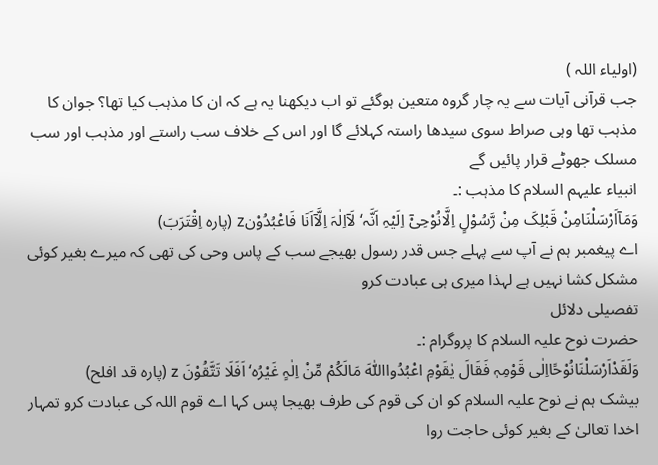(اولیاء اللہ )
جب قرآنی آیات سے یہ چار گروہ متعین ہوگئے تو اب دیکھنا یہ ہے کہ ان کا مذہب کیا تھا؟ جوان کا مذہب تھا وہی صراط سوی سیدھا راستہ کہلائے گا اور اس کے خلاف سب راستے اور مذہب اور سب مسلک جھوٹے قرار پائیں گے
انبیاء علیہم السلام کا مذہب :۔
وَمَآاَرْسَلْنَامِنْ قَبْلِکَ مِنْ رَّسُوْلٍ اِلَّانُوْحِیْٓ اِلَیْہِ اَنَّہ‘ لَآاِلٰہَ اِلَّآاَنَا فَاعْبُدُوْنz (پارہ اِقْتَرَبَ)
اے پیغمبر ہم نے آپ سے پہلے جس قدر رسول بھیجے سب کے پاس وحی کی تھی کہ میرے بغیر کوئی مشکل کشا نہیں ہے لہذا میری ہی عبادت کرو
تفصیلی دلائل
حضرت نوح علیہ السلام کا پروگرام :۔
وَلَقَدْاَرْسَلْنَانُوْحًااِلٰی قَوْمِہٖ فَقَالَ یٰقَوْمِ اعْبُدُوااللّٰہَ مَالَکُمْ مِّنْ اِلٰہٍ غَیْرُہ‘ اَفَلَا تَتَّقُوْنَ z (پارہ قد افلح)
بیشک ہم نے نوح علیہ السلام کو ان کی قوم کی طرف بھیجا پس کہا اے قوم اللہ کی عبادت کرو تمہار اخدا تعالیٰ کے بغیر کوئی حاجت روا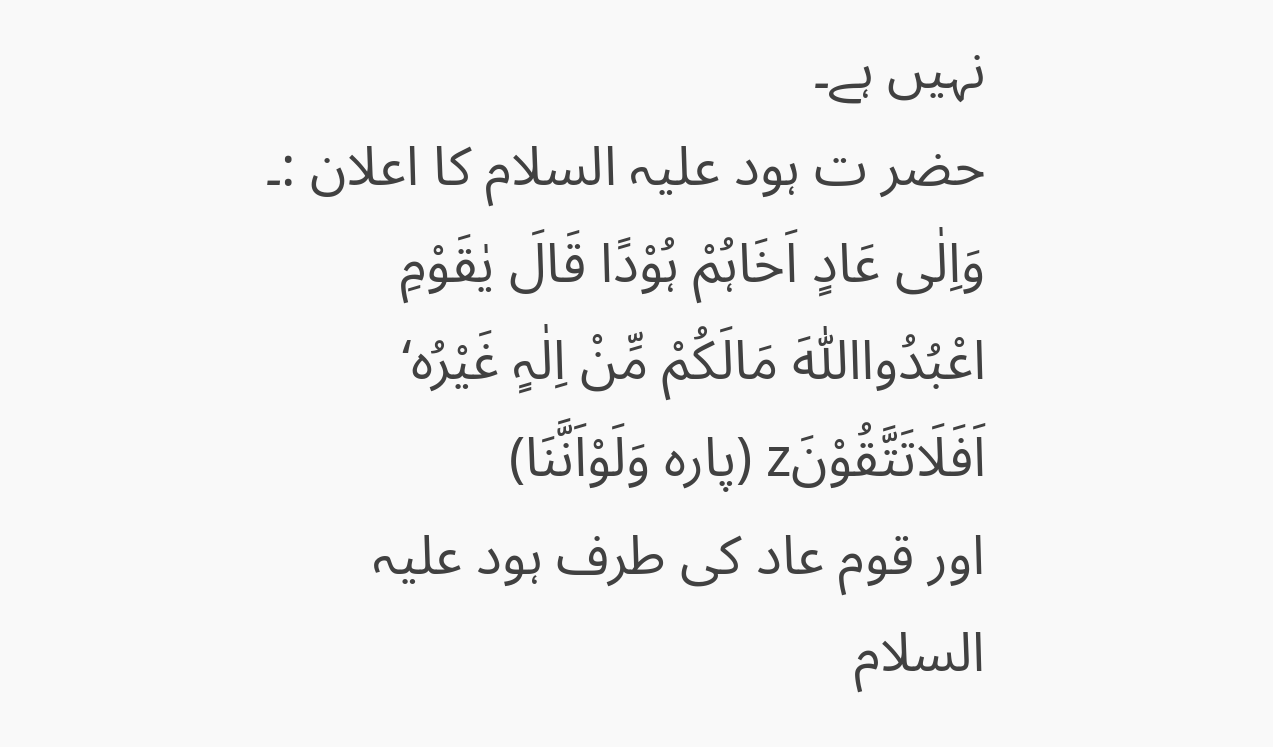نہیں ہے۔
حضر ت ہود علیہ السلام کا اعلان :۔
وَاِلٰی عَادٍ اَخَاہُمْ ہُوْدًا قَالَ یٰقَوْمِ اعْبُدُوااللّٰہَ مَالَکُمْ مِّنْ اِلٰہٍ غَیْرُہ‘ اَفَلَاتَتَّقُوْنَz (پارہ وَلَوْاَنَّنَا)
اور قوم عاد کی طرف ہود علیہ السلام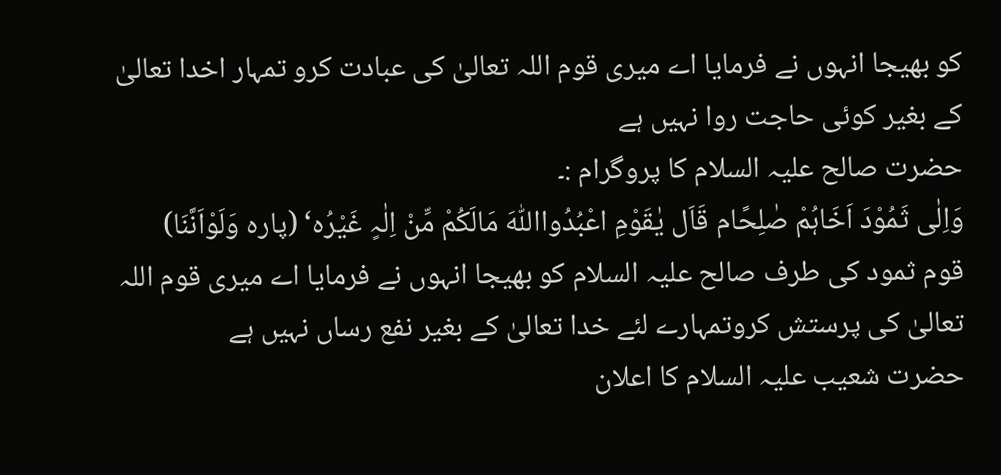کو بھیجا انہوں نے فرمایا اے میری قوم اللہ تعالیٰ کی عبادت کرو تمہار اخدا تعالیٰ کے بغیر کوئی حاجت روا نہیں ہے
حضرت صالح علیہ السلام کا پروگرام :۔
وَاِلٰی ثَمُوْدَ اَخَاہُمْ صٰلِحًام قَاَل یٰقَوْمِ اعْبُدُوااللّٰہَ مَالَکُمْ مِّنْ اِلٰہٍ غَیْرُہ‘ (پارہ وَلَوْاَنَّنَا)
قوم ثمود کی طرف صالح علیہ السلام کو بھیجا انہوں نے فرمایا اے میری قوم اللہ تعالیٰ کی پرستش کروتمہارے لئے خدا تعالیٰ کے بغیر نفع رساں نہیں ہے
حضرت شعیب علیہ السلام کا اعلان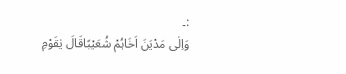:۔
وَاِلٰی مَدْیَنَ اَخَاہُمْ شُعَیْبًاقَالَ یٰقَوْمِ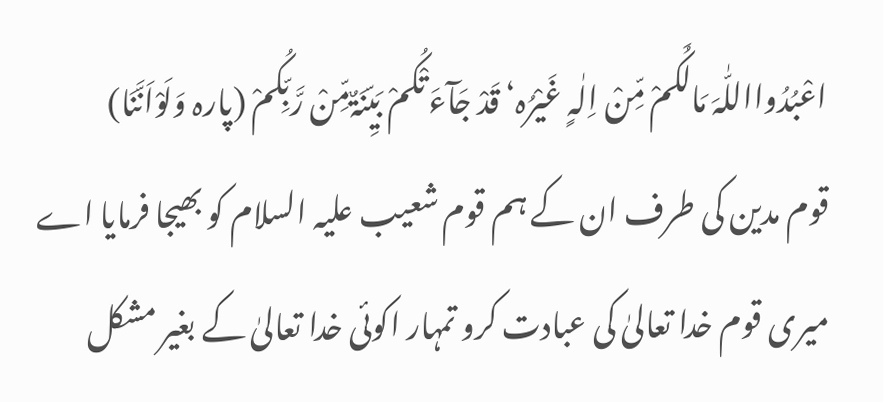اعْبُدُوااللّٰہَ مَالَکُمْ مِّنْ اِلٰہٍ غَیْرُہ‘ قَدْ جَآءَ تْکُمْ بَیِّنَۃٌمِّنْ رَّبِّکُمْ (پارہ وَلَوْاَنَّنَا)
قوم مدین کی طرف ان کے ہم قوم شعیب علیہ السلام کو بھیجا فرمایا اے میری قوم خدا تعالیٰ کی عبادت کرو تمہار اکوئی خدا تعالیٰ کے بغیر مشکل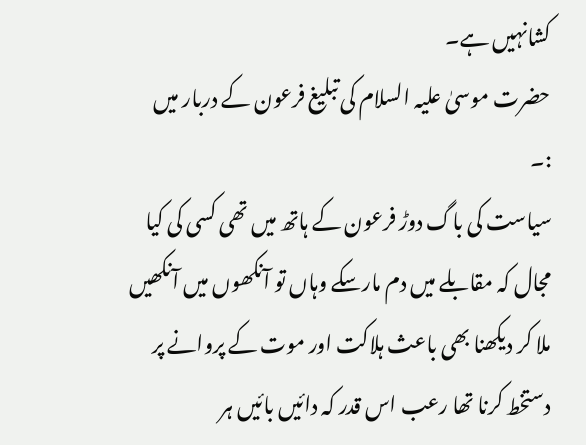کشانہیں ہے۔
حضرت موسیٰ علیہ السلام کی تبلیغ فرعون کے دربار میں :۔
سیاست کی باگ دوڑ فرعون کے ہاتھ میں تھی کسی کی کیا مجال کہ مقابلے میں دم مارسکے وہاں تو آنکھوں میں آنکھیں ملا کر دیکھنا بھی باعث ہلاکت اور موت کے پروانے پر دستخط کرنا تھا رعب اس قدر کہ دائیں بائیں ہر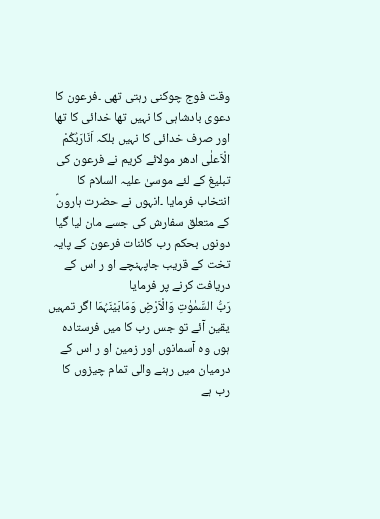وقت فوج چوکنی رہتی تھی ۔فرعون کا دعوی بادشاہی کا نہیں تھا خدائی کا تھا اور صرف خدائی کا نہیں بلکہ اَنَارَبُکُمْ الْاَعلٰی ادھر مولائے کریم نے فرعون کی تبلیغ کے لئے موسیٰ علیہ السلام کا انتخاب فرمایا ۔انہوں نے حضرت ہارونؑ کے متعلق سفارش کی جسے مان لیا گیا دونوں بحکم رب کائنات فرعون کے پایہ تخت کے قریب جاپہنچے او ر اس کے دریافت کرنے پر فرمایا
رَبُّ السَّمٰوٰتِ وَالْاَرْضِ وَمَابَیْنَہُمَا اگر تمہیں یقین آئے تو جس رب کا میں فرستادہ ہوں وہ آسمانوں اور زمین او ر اس کے درمیان میں رہنے والی تمام چیزوں کا رب ہے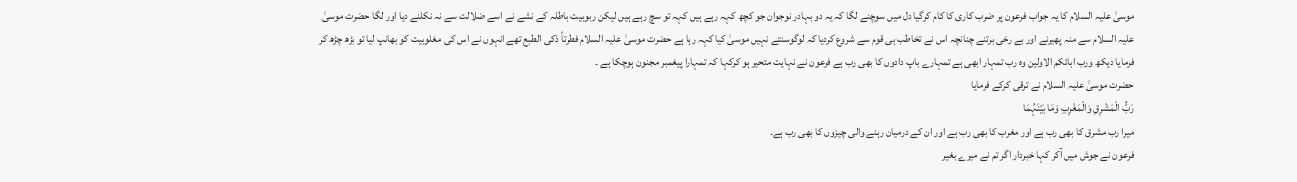موسیٰ علیہ السلام کا یہ جواب فرعون پر ضرب کاری کا کام کرگیا دل میں سوچنے لگا کہ یہ دو بہادر نوجوان جو کچھ کہہ رہے ہیں کہہ تو سچ رہے ہیں لیکن ربوبیت باطلہ کے نشے نے اسے ضلالت سے نہ نکلنے دیا اور لگا حضرت موسیٰ علیہ السلام سے منہ پھیرنے اور بے رخی برتنے چنانچہ اس نے تخاطب ہی قوم سے شروع کردیا کہ لوگوسنتے نہیں موسیٰ کیا کہہ رہا ہے حضرت موسیٰ علیہ السلام فطرتاً ذکی الطبع تھے انہوں نے اس کی مغلوبیت کو بھانپ لیا تو بڑھ چڑھ کر فرمایا دیکھ ورب ابائکم الاولین وہ رب تمہار ابھی ہے تمہارے باپ دادوں کا بھی رب ہے فرعون نے نہایت متحیر ہو کرکہا کہ تمہارا پیغمبر مجنون ہوچکا ہے ۔
حضرت موسیٰ علیہ السلام نے ترقی کرکے فرمایا
رَبُّ الْمَشْرِقِ وَالْمَغْرِبِ وَمَا بَیْنَہُمَا
میرا رب مشرق کا بھی رب ہے اور مغرب کا بھی رب ہے اور ان کے درمیان رہنے والی چیزوں کا بھی رب ہے۔
فرعون نے جوش میں آکر کہا خبردار اگر تم نے میرے بغیر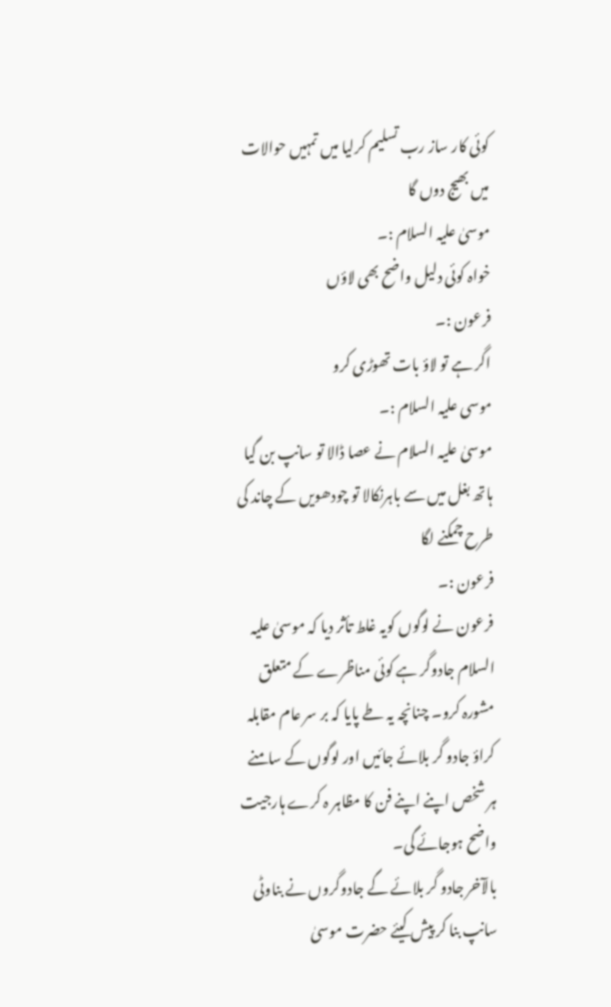کوئی کار ساز رب تسلیم کرلیا میں تمہیں حوالات میں بھیج دوں گا
موسیٰ علیہ السلام :۔
خواہ کوئی دلیل واضح بھی لاؤں
فرعون :۔
اگر ہے تو لاؤ بات تھوڑی کرو
موسی علیہ السلام :۔
موسیٰ علیہ السلام نے عصا ڈالا تو سانپ بن گیا ہاتھ بغل میں سے باہرنکالا تو چودھویں کے چاند کی طرح چمکنے لگا
فرعون :۔
فرعون نے لوگوں کویہ غلط تأثر دیا کہ موسیٰ علیہ السلام جادوگر ہے کوئی مناظرے کے متعلق مشورہ کرو۔ چنانچہ یہ طے پایا کہ بر سر عام مقابلہ کراؤ جادو گر بلائے جائیں اور لوگوں کے سامنے ہر شخص اپنے اپنے فن کا مظاہر ہ کرے ہارجیت واضح ہوجائے گی۔
بالآخر جادو گر بلائے گے جادوگروں نے بناوٹی سانپ بنا کر پیش کیئے حضرت موسیٰ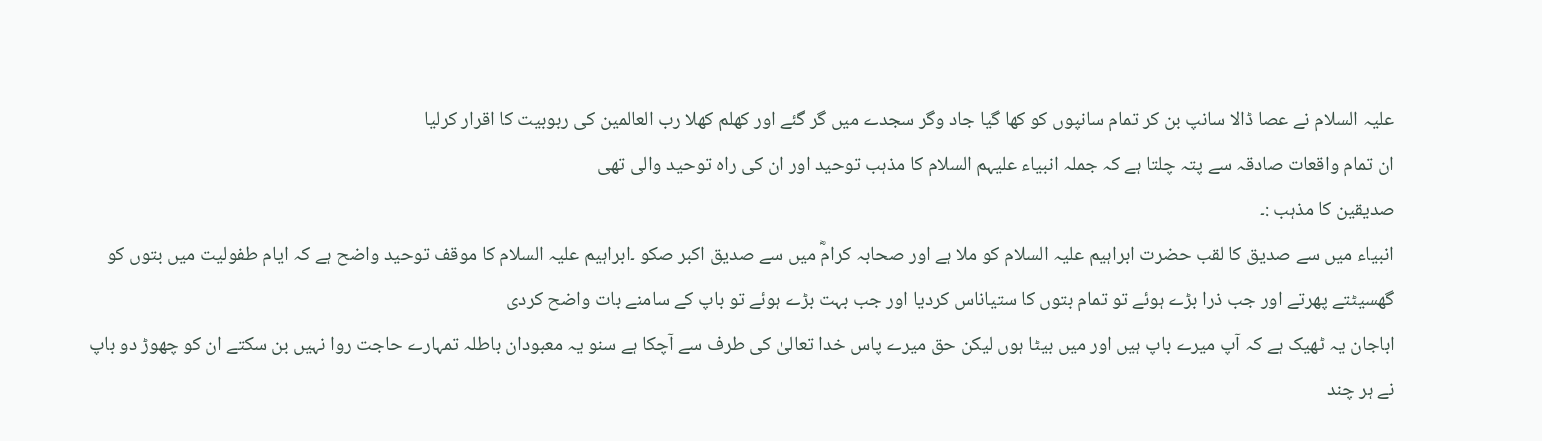علیہ السلام نے عصا ڈالا سانپ بن کر تمام سانپوں کو کھا گیا جاد وگر سجدے میں گر گئے اور کھلم کھلا رب العالمین کی ربوبیت کا اقرار کرلیا
ان تمام واقعات صادقہ سے پتہ چلتا ہے کہ جملہ انبیاء علیہم السلام کا مذہب توحید اور ان کی راہ توحید والی تھی
صدیقین کا مذہب :۔
انبیاء میں سے صدیق کا لقب حضرت ابراہیم علیہ السلام کو ملا ہے اور صحابہ کرامؓ میں سے صدیق اکبر صکو ۔ابراہیم علیہ السلام کا موقف توحید واضح ہے کہ ایام طفولیت میں بتوں کو گھسیٹتے پھرتے اور جب ذرا بڑے ہوئے تو تمام بتوں کا ستیاناس کردیا اور جب بہت بڑے ہوئے تو باپ کے سامنے بات واضح کردی
اباجان یہ ٹھیک ہے کہ آپ میرے باپ ہیں اور میں بیٹا ہوں لیکن حق میرے پاس خدا تعالیٰ کی طرف سے آچکا ہے سنو یہ معبودان باطلہ تمہارے حاجت روا نہیں بن سکتے ان کو چھوڑ دو باپ نے ہر چند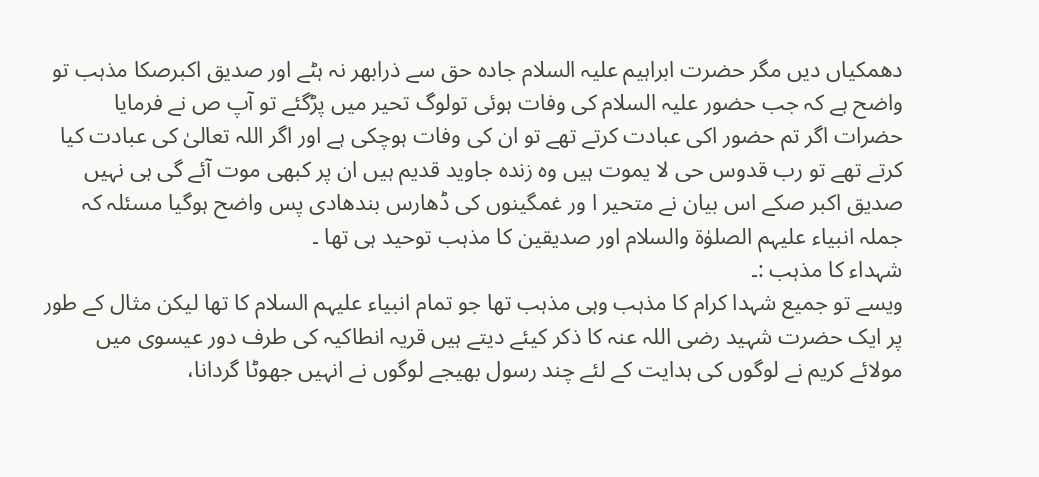دھمکیاں دیں مگر حضرت ابراہیم علیہ السلام جادہ حق سے ذرابھر نہ ہٹے اور صدیق اکبرصکا مذہب تو واضح ہے کہ جب حضور علیہ السلام کی وفات ہوئی تولوگ تحیر میں پڑگئے تو آپ ص نے فرمایا حضرات اگر تم حضور اکی عبادت کرتے تھے تو ان کی وفات ہوچکی ہے اور اگر اللہ تعالیٰ کی عبادت کیا کرتے تھے تو رب قدوس حی لا یموت ہیں وہ زندہ جاوید قدیم ہیں ان پر کبھی موت آئے گی ہی نہیں صدیق اکبر صکے اس بیان نے متحیر ا ور غمگینوں کی ڈھارس بندھادی پس واضح ہوگیا مسئلہ کہ جملہ انبیاء علیہم الصلوٰۃ والسلام اور صدیقین کا مذہب توحید ہی تھا ۔
شہداء کا مذہب :۔
ویسے تو جمیع شہدا کرام کا مذہب وہی مذہب تھا جو تمام انبیاء علیہم السلام کا تھا لیکن مثال کے طور پر ایک حضرت شہید رضی اللہ عنہ کا ذکر کیئے دیتے ہیں قریہ انطاکیہ کی طرف دور عیسوی میں مولائے کریم نے لوگوں کی ہدایت کے لئے چند رسول بھیجے لوگوں نے انہیں جھوٹا گردانا،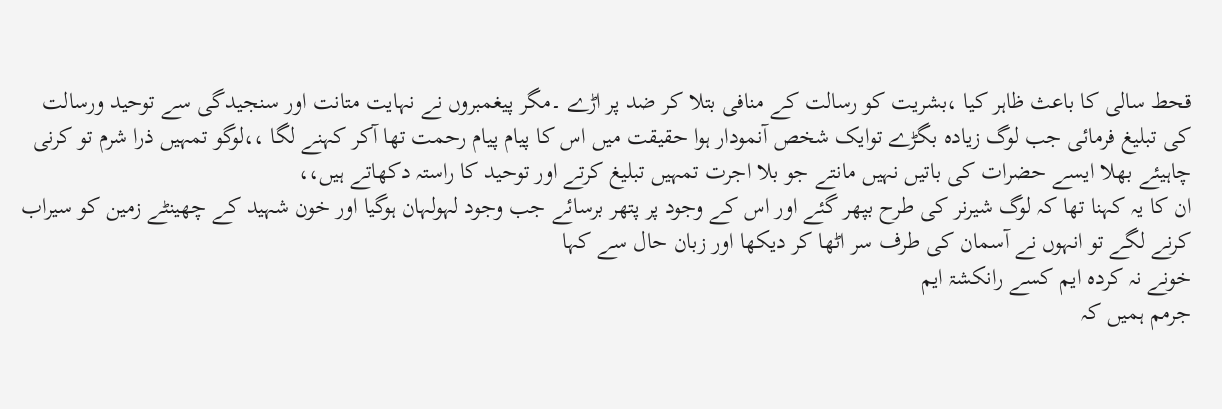قحط سالی کا باعث ظاہر کیا ،بشریت کو رسالت کے منافی بتلا کر ضد پر اڑے ۔مگر پیغمبروں نے نہایت متانت اور سنجیدگی سے توحید ورسالت کی تبلیغ فرمائی جب لوگ زیادہ بگڑے توایک شخص آنمودار ہوا حقیقت میں اس کا پیام پیام رحمت تھا آکر کہنے لگا ،،لوگو تمہیں ذرا شرم تو کرنی چاہیئے بھلا ایسے حضرات کی باتیں نہیں مانتے جو بلا اجرت تمہیں تبلیغ کرتے اور توحید کا راستہ دکھاتے ہیں،،
ان کا یہ کہنا تھا کہ لوگ شیرنر کی طرح بپھر گئے اور اس کے وجود پر پتھر برسائے جب وجود لہولہان ہوگیا اور خون شہید کے چھینٹے زمین کو سیراب کرنے لگے تو انہوں نے آسمان کی طرف سر اٹھا کر دیکھا اور زبان حال سے کہا
خونے نہ کردہ ایم کسے رانکشۃ ایم
جرمم ہمیں کہ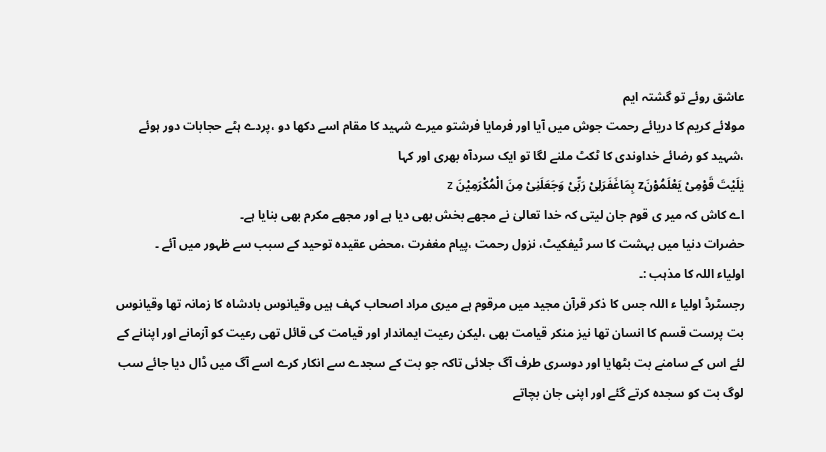عاشق روئے تو گشتہ ایم
مولائے کریم کا دریائے رحمت جوش میں آیا اور فرمایا فرشتو میرے شہید کا مقام اسے دکھا دو ،پردے ہٹے حجابات دور ہوئے ،شہید کو رضائے خداوندی کا ٹکٹ ملنے لگا تو ایک سردآہ بھری اور کہا
یٰلَیْتَ قَوْمِیْ یَعْلَمُوْنَz بِمَاغَفَرَلِیْ رَبِّیْ وَجَعَلَنِیْ مِنَ الْمُکْرَمِیْنَ z
اے کاش کہ میر ی قوم جان لیتی کہ خدا تعالیٰ نے مجھے بخش بھی دیا ہے اور مجھے مکرم بھی بنایا ہے۔
حضرات دنیا میں بہشت کا سر ٹیفکیٹ، نزول رحمت ،پیام مغفرت ،محض عقیدہ توحید کے سبب سے ظہور میں آئے ۔
اولیاء اللہ کا مذہب :۔
رجسٹرڈ اولیا ء اللہ جس کا ذکر قرآن مجید میں مرقوم ہے میری مراد اصحاب کہف ہیں وقیانوس بادشاہ کا زمانہ تھا وقیانوس بت پرست قسم کا انسان تھا نیز منکر قیامت بھی ،لیکن رعیت ایماندار اور قیامت کی قائل تھی رعیت کو آزمانے اور اپنانے کے لئے اس کے سامنے بت بٹھایا اور دوسری طرف آگ جلائی تاکہ جو بت کے سجدے سے انکار کرے اسے آگ میں ڈال دیا جائے سب لوگ بت کو سجدہ کرتے گئے اور اپنی جان بچاتے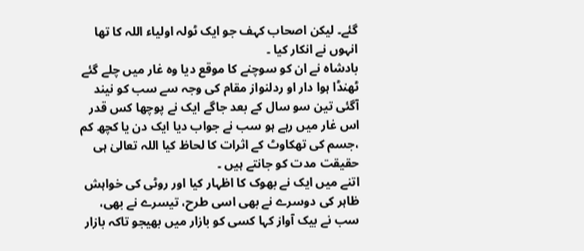گئے۔ لیکن اصحاب کہف جو ایک ٹولہ اولیاء اللہ کا تھا انہوں نے انکار کیا ۔
بادشاہ نے ان کو سوچنے کا موقع دیا وہ غار میں چلے گئے ٹھنڈا ہوا دار او ردلنواز مقام کی وجہ سے سب کو نیند آگئی تین سو سال کے بعد جاگے ایک نے پوچھا کس قدر اس غار میں رہے ہو سب نے جواب دیا ایک دن یا کچھ کم ،جسم کی تھکاوٹ کے اثرات کا لحاظ کیا اللہ تعالیٰ ہی حقیقت مدت کو جانتے ہیں ۔
اتنے میں ایک نے بھوک کا اظہار کیا اور روٹی کی خواہش ظاہر کی دوسرے نے بھی اسی طرح، تیسرے نے بھی، سب نے بیک آواز کہا کسی کو بازار میں بھیجو تاکہ بازار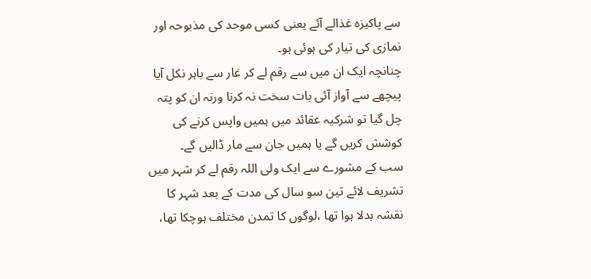سے پاکیزہ غذالے آئے یعنی کسی موحد کی مذبوحہ اور نمازی کی تیار کی ہوئی ہو۔
چنانچہ ایک ان میں سے رقم لے کر غار سے باہر نکل آیا پیچھے سے آواز آئی بات سخت نہ کرنا ورنہ ان کو پتہ چل گیا تو شرکیہ عقائد میں ہمیں واپس کرنے کی کوشش کریں گے یا ہمیں جان سے مار ڈالیں گے۔
سب کے مشورے سے ایک ولی اللہ رقم لے کر شہر میں تشریف لائے تین سو سال کی مدت کے بعد شہر کا نقشہ بدلا ہوا تھا ،لوگوں کا تمدن مختلف ہوچکا تھا،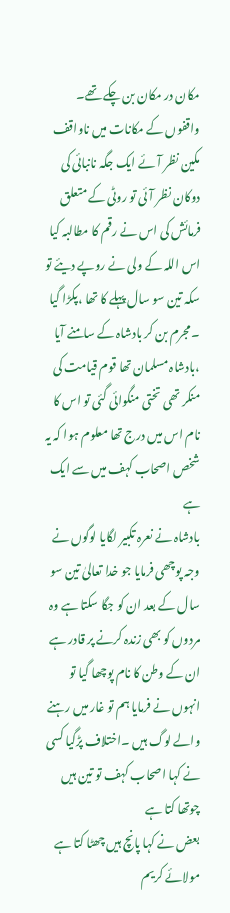مکان در مکان بن چکے تھے۔ واقفوں کے مکانات میں ناواقف مکین نظر آئے ایک جگہ نانبائی کی دوکان نظر آئی تو روٹی کے متعلق فرمائش کی اس نے رقم کا مطالبہ کیا اس اللہ کے ولی نے روپے دیئے تو سکہ تین سو سال پہلے کا تھا ،پکڑا گیا ۔مجرم بن کر بادشاہ کے سامنے آیا ،بادشاہ مسلمان تھا قوم قیامت کی منکر تھی تختی منگوائی گئی تو اس کا نام اس میں درج تھا معلوم ہوا کہ یہ شخص اصحاب کہف میں سے ایک ہے
بادشاہ نے نعرہ تکبیر لگایا لوگوں نے وجہ پوچھی فرمایا جو خدا تعالیٰ تین سو سال کے بعد ان کو جگا سکتا ہے وہ مردوں کو بھی زندہ کرنے پر قادر ہے ان کے وطن کا نام پوچھا گیا تو انہوں نے فرمایا ہم تو غار میں رہنے والے لوگ ہیں ۔اختلاف پڑگیا کسی نے کہا اصحاب کہف تو تین ہیں چوتھا کتا ہے
بعض نے کہا پانچ ہیں چھٹا کتا ہے
مولائے کریم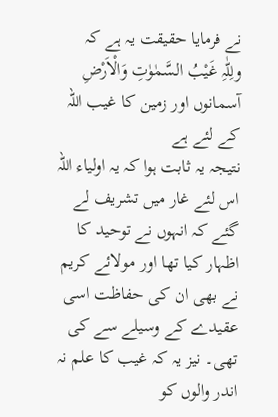نے فرمایا حقیقت یہ ہے کہ
ولِلّٰہِ غَیْبُ السَّمٰوٰتِ وَالْاَرْضِ
آسمانوں اور زمین کا غیب اللہ کے لئے ہے
نتیجہ یہ ثابت ہوا کہ یہ اولیاء اللہ اس لئے غار میں تشریف لے گئے کہ انہوں نے توحید کا اظہار کیا تھا اور مولائے کریم نے بھی ان کی حفاظت اسی عقیدے کے وسیلے سے کی تھی۔ نیز یہ کہ غیب کا علم نہ اندر والوں کو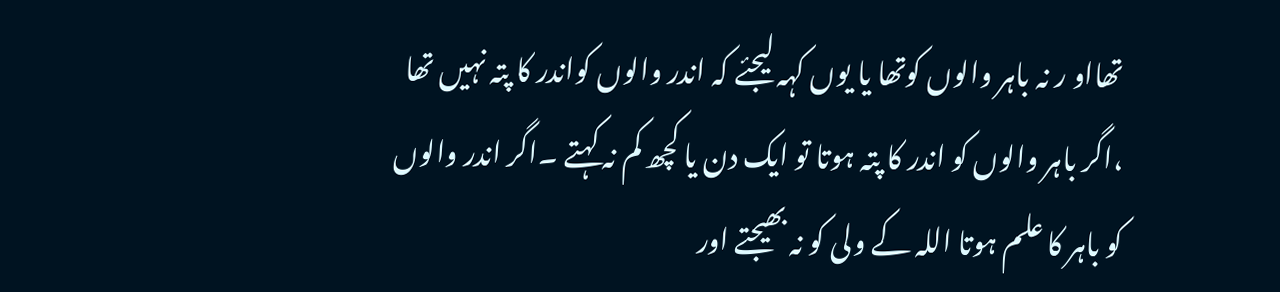تھااو ر نہ باہر والوں کوتھا یا یوں کہہ لیجئے کہ اندر والوں کواندر کا پتہ نہیں تھا ،اگر باہر والوں کو اندر کا پتہ ہوتا تو ایک دن یا کچھ کم نہ کہتے ۔اگر اندر والوں کو باہر کا علم ہوتا اللہ کے ولی کو نہ بھیجتے اور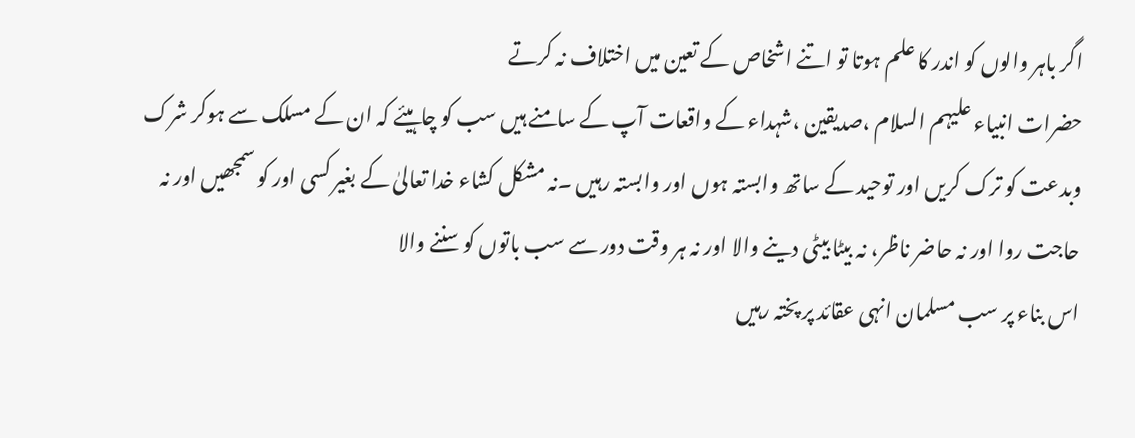اگر باہر والوں کو اندر کا علم ہوتا تو اتنے اشخاص کے تعین میں اختلاف نہ کرتے
حضرات انبیاء علیہم السلام ،صدیقین ،شہداء کے واقعات آپ کے سامنے ہیں سب کو چاہیئے کہ ان کے مسلک سے ہوکر شرک وبدعت کو ترک کریں اور توحید کے ساتھ وابستہ ہوں اور وابستہ رہیں ۔نہ مشکل کشاء خدا تعالیٰ کے بغیر کسی اور کو سمجھیں اور نہ حاجت روا اور نہ حاضر ناظر، نہ بیٹا بیٹی دینے والا اور نہ ہر وقت دور سے سب باتوں کو سننے والا
اس بناء پر سب مسلمان انہی عقائد پر پختہ رہیں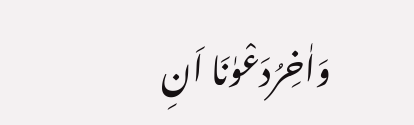وَاٰخِرُدَعْوٰنَا اَنِ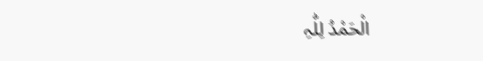الْحَمْدُ لِلّٰہِ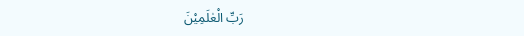رَبِّ الْعٰلَمِیْنَ